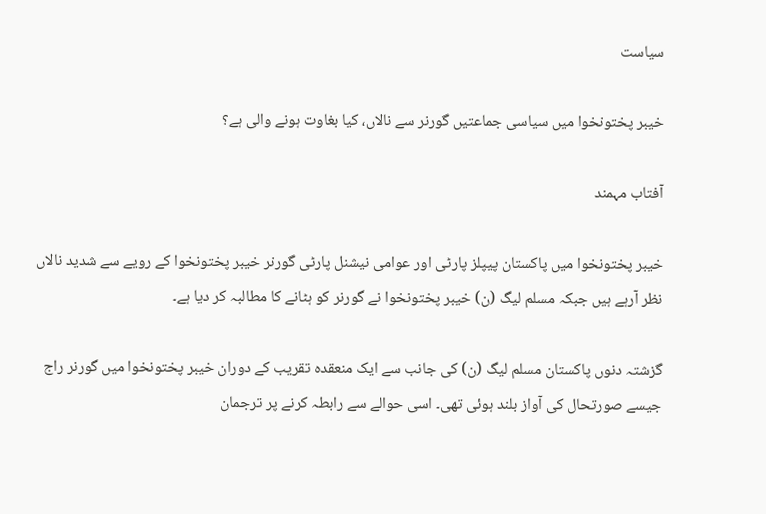سیاست

خیبر پختونخوا میں سیاسی جماعتیں گورنر سے نالاں، کیا بغاوت ہونے والی ہے؟

آفتاب مہمند

خیبر پختونخوا میں پاکستان پیپلز پارٹی اور عوامی نیشنل پارٹی گورنر خیبر پختونخوا کے رویے سے شدید نالاں نظر آرہے ہیں جبکہ مسلم لیگ (ن) خیبر پختونخوا نے گورنر کو ہٹانے کا مطالبہ کر دیا ہے۔

گزشتہ دنوں پاکستان مسلم لیگ (ن) کی جانب سے ایک منعقدہ تقریب کے دوران خیبر پختونخوا میں گورنر راج جیسے صورتحال کی آواز بلند ہوئی تھی۔ اسی حوالے سے رابطہ کرنے پر ترجمان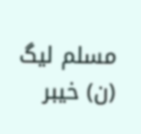مسلم لیگ (ن) خیبر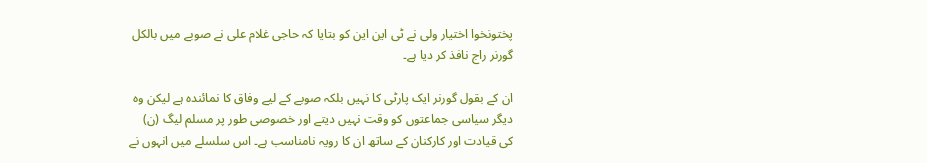پختونخوا اختیار ولی نے ٹی این این کو بتایا کہ حاجی غلام علی نے صوبے میں بالکل گورنر راج نافذ کر دیا ہے۔

ان کے بقول گورنر ایک پارٹی کا نہیں بلکہ صوبے کے لیے وفاق کا نمائندہ ہے لیکن وہ دیگر سیاسی جماعتوں کو وقت نہیں دیتے اور خصوصی طور پر مسلم لیگ (ن) کی قیادت اور کارکنان کے ساتھ ان کا رویہ نامناسب ہے۔ اس سلسلے میں انہوں نے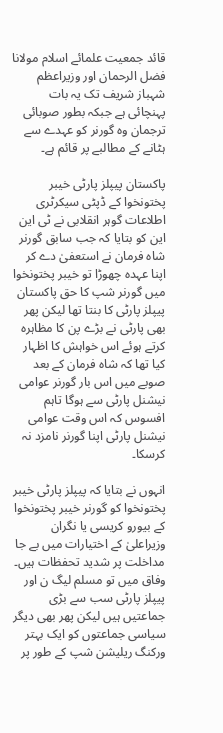قائد جمعیت علمائے اسلام مولانا فضل الرحمان اور وزیراعظم شہباز شریف تک یہ بات پہنچائی ہے جبکہ بطور صوبائی ترجمان وہ گورنر کو عہدے سے ہٹانے کے مطالبے پر قائم ہے۔

پاکستان پیپلز پارٹی خیبر پختونخوا کے ڈپٹی سیکرٹری اطلاعات گوہر انقلابی نے ٹی این این کو بتایا کہ جب سابق گورنر شاہ فرمان نے استعفیٰ دے کر اپنا عہدہ چھوڑا تو خیبر پختونخوا میں گورنر شپ کا حق پاکستان پیپلز پارٹی کا بنتا تھا لیکن پھر بھی پارٹی نے بڑے پن کا مظاہرہ کرتے ہوئے اس خواہش کا اظہار کیا تھا کہ شاہ فرمان کے بعد صوبے میں اس بار گورنر عوامی نیشنل پارٹی سے ہوگا تاہم افسوس کہ اس وقت عوامی نیشنل پارٹی اپنا گورنر نامزد نہ کرسکا۔

انہوں نے بتایا کہ پیپلز پارٹی خیبر پختونخوا کو گورنر خیبر پختونخوا کے بیورو کریسی یا نگران وزیراعلیٰ کے اختیارات میں بے جا مداخلت پر شدید تحفظات ہیں۔ وفاق میں تو مسلم لیگ ن اور پیپلز پارٹی سب سے بڑی جماعتیں ہیں لیکن پھر بھی دیگر سیاسی جماعتوں کو ایک بہتر ورکنگ ریلیشن شپ کے طور پر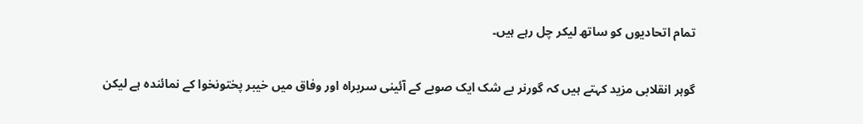تمام اتحادیوں کو ساتھ لیکر چل رہے ہیں۔

گوہر انقلابی مزید کہتے ہیں کہ گورنر بے شک ایک صوبے کے آئینی سربراہ اور وفاق میں خیبر پختونخوا کے نمائندہ ہے لیکن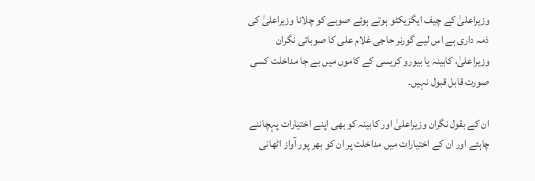وزیراعلیٰ کے چیف ایگزیکٹو ہوتے ہوئے صوبے کو چلانا وزیراعلیٰ کی ذمہ داری ہے اس لیے گورنر حاجی غلام علی کا صوبائی نگران وزیراعلیٰ، کابینہ یا بیورو کریسی کے کاموں میں بے جا مداخلت کسی صورت قابل قبول نہیں۔

ان کے بقول نگران وزیراعلیٰ اور کابینہ کو بھی اپنے اختیارات پہچاننے چاہئے اور ان کے اختیارات میں مداخلت پر ان کو بھر پور آواز اٹھانی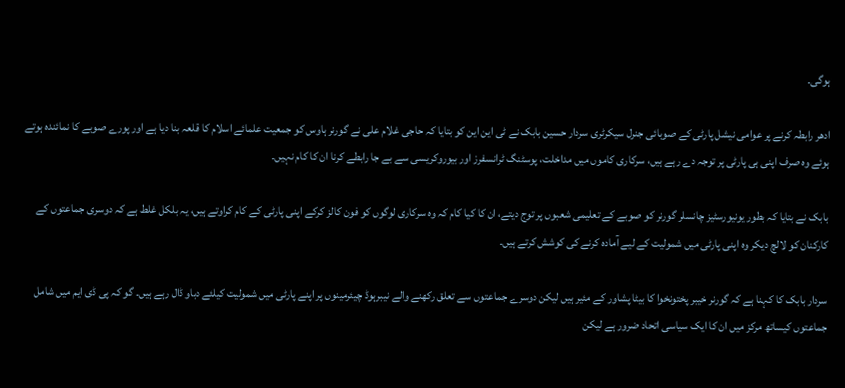ہوگی۔

ادھر رابطہ کرنے پر عوامی نیشل پارٹی کے صوبائی جنرل سیکرٹری سردار حسین بابک نے ٹی این این کو بتایا کہ حاجی غلام علی نے گورنر ہاوس کو جمعیت علمائے اسلام کا قلعہ بنا دیا ہے اور پورے صوبے کا نمائندہ ہوتے ہوئے وہ صرف اپنی ہی پارٹی پر توجہ دے رہے ہیں، سرکاری کاموں میں مداخلت، پوسٹنگ ٹرانسفرز اور بیوروکریسی سے بے جا رابطے کرنا ان کا کام نہیں۔

بابک نے بتایا کہ بطور یونیورسٹیز چانسلر گورنر کو صوبے کے تعلیمی شعبوں پر توج دیتے، ان کا کیا کام کہ وہ سرکاری لوگوں کو فون کالز کرکے اپنی پارٹی کے کام کراوتے ہیں، یہ بلکل غلط ہے کہ دوسری جماعتوں کے کارکنان کو لالچ دیکر وہ اپنی پارٹی میں شمولیت کے لیے آمادہ کرنے کی کوشش کرتے ہیں۔

سردار بابک کا کہنا ہے کہ گورنر خیبر پختونخوا کا بیٹا پشاور کے مئیر ہیں لیکن دوسرے جماعتوں سے تعلق رکھنے والے نیبرہوڈ چیئرمینوں پر اپنے پارٹی میں شمولیت کیلئے دباو ڈال رہے ہیں۔ گو کہ پی ڈی ایم میں شامل جماعتوں کیساتھ مرکز میں ان کا ایک سیاسی اتحاد ضرور ہے لیکن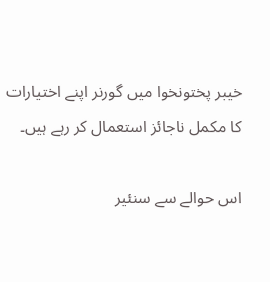خیبر پختونخوا میں گورنر اپنے اختیارات کا مکمل ناجائز استعمال کر رہے ہیں۔

اس حوالے سے سنئیر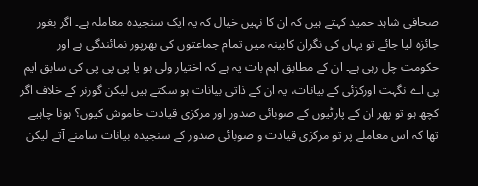صحافی شاہد حمید کہتے ہیں کہ ان کا نہیں خیال کہ یہ ایک سنجیدہ معاملہ ہے۔ اگر بغور جائزہ لیا جائے تو یہاں کی نگران کابینہ میں تمام جماعتوں کی بھرپور نمائندگی ہے اور حکومت چل رہی ہے۔ ان کے مطابق اہم بات یہ ہے کہ اختیار ولی ہو یا پی پی پی کی سابق ایم پی اے نگہت اورکزئی کے بیانات، یہ ان کے ذاتی بیانات ہو سکتے ہیں لیکن گورنر کے خلاف اگر کچھ ہو تو پھر ان کے پارٹیوں کے صوبائی صدور اور مرکزی قیادت خاموش کیوں؟ ہونا چاہیے تھا کہ اس معاملے پر تو مرکزی قیادت و صوبائی صدور کے سنجیدہ بیانات سامنے آتے لیکن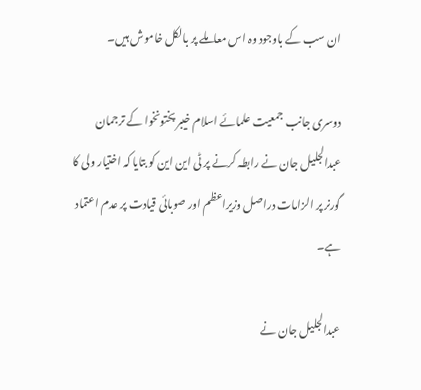ان سب کے باوجود وہ اس معاملے پر بالکل خاموش ہیں۔

دوسری جانب جمعیت علمائے اسلام خیبر پختونخوا کے ترجمان عبدالجلیل جان نے رابطہ کرنے پر ٹی این این کو بتایا کہ اختیار ولی کا گورنر پر الزامات دراصل وزیراعظم اور صوبائی قیادت پر عدم اعتماد ہے۔

عبدالجلیل جان نے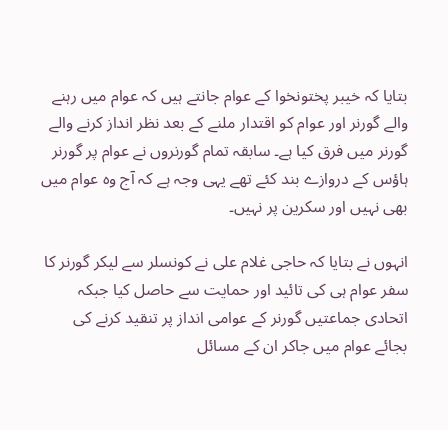بتایا کہ خیبر پختونخوا کے عوام جانتے ہیں کہ عوام میں رہنے والے گورنر اور عوام کو اقتدار ملنے کے بعد نظر انداز کرنے والے گورنر میں فرق کیا ہے۔ سابقہ تمام گورنروں نے عوام پر گورنر ہاؤس کے دروازے بند کئے تھے یہی وجہ ہے کہ آج وہ عوام میں بھی نہیں اور سکرین پر نہیں۔

انہوں نے بتایا کہ حاجی غلام علی نے کونسلر سے لیکر گورنر کا سفر عوام ہی کی تائید اور حمایت سے حاصل کیا جبکہ  اتحادی جماعتیں گورنر کے عوامی انداز پر تنقید کرنے کی بجائے عوام میں جاکر ان کے مسائل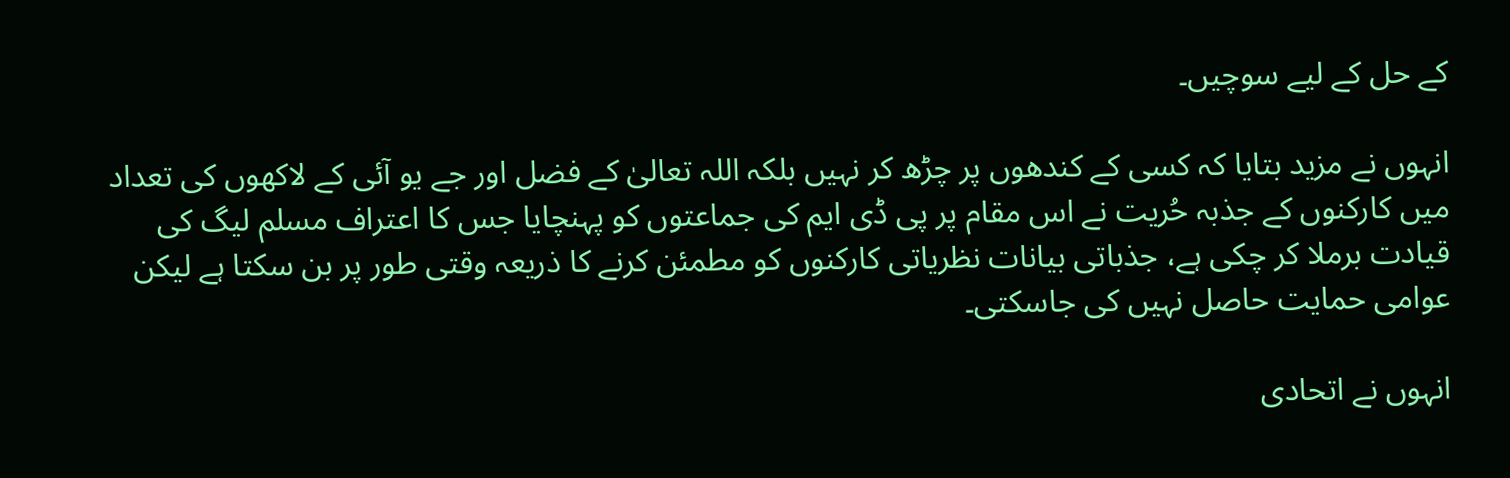کے حل کے لیے سوچیں۔

انہوں نے مزید بتایا کہ کسی کے کندھوں پر چڑھ کر نہیں بلکہ اللہ تعالیٰ کے فضل اور جے یو آئی کے لاکھوں کی تعداد میں کارکنوں کے جذبہ حُریت نے اس مقام پر پی ڈی ایم کی جماعتوں کو پہنچایا جس کا اعتراف مسلم لیگ کی قیادت برملا کر چکی ہے، جذباتی بیانات نظریاتی کارکنوں کو مطمئن کرنے کا ذریعہ وقتی طور پر بن سکتا ہے لیکن عوامی حمایت حاصل نہیں کی جاسکتی۔

انہوں نے اتحادی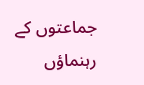جماعتوں کے رہنماؤں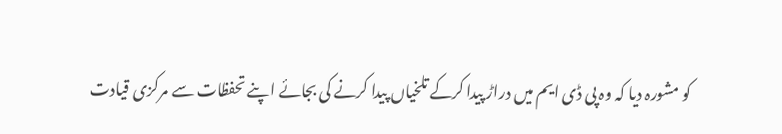کو مشورہ دیا کہ وہ پی ڈی ایم میں دراڑ پیدا کرکے تلخیاں پیدا کرنے کی بجائے اپنے تحفظات سے مرکزی قیادت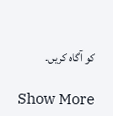کو آگاہ کریں۔

Show More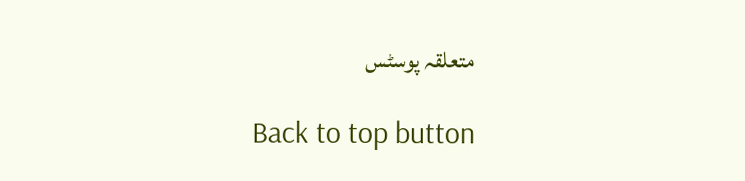متعلقہ پوسٹس

Back to top button